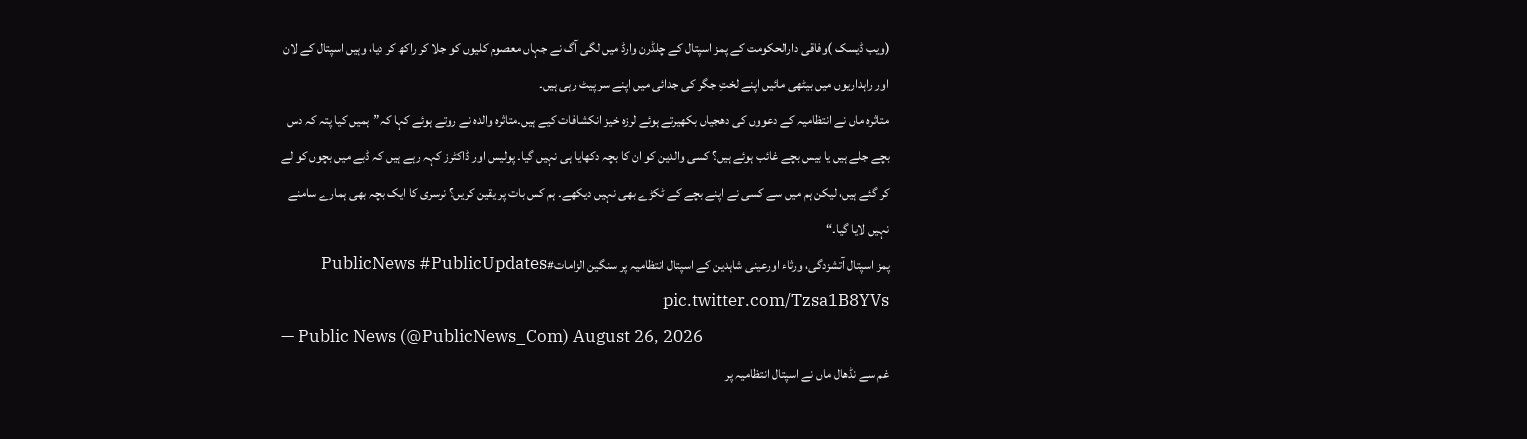(ویب ڈیسک )وفاقی دارالحکومت کے پمز اسپتال کے چلڈرن وارڈ میں لگی آگ نے جہاں معصوم کلیوں کو جلا کر راکھ کر دیا، وہیں اسپتال کے لان اور راہداریوں میں بیٹھی مائیں اپنے لختِ جگر کی جدائی میں اپنے سر پیٹ رہی ہیں۔
متاثرہ ماں نے انتظامیہ کے دعووں کی دھجیاں بکھیرتے ہوئے لرزہ خیز انکشافات کیے ہیں۔متاثرہ والدہ نے روتے ہوئے کہا کہ”ہمیں کیا پتہ کہ دس بچے جلے ہیں یا بیس بچے غائب ہوئے ہیں؟ کسی والدین کو ان کا بچہ دکھایا ہی نہیں گیا۔ پولیس اور ڈاکٹرز کہہ رہے ہیں کہ ڈبے میں بچوں کو لے کر گئے ہیں، لیکن ہم میں سے کسی نے اپنے بچے کے ٹکڑے بھی نہیں دیکھے۔ ہم کس بات پر یقین کریں؟ نرسری کا ایک بچہ بھی ہمارے سامنے نہیں لایا گیا۔“
پمز اسپتال آتشزدگی، ورثاء اورعینی شاہدین کے اسپتال انتظامیہ پر سنگین الزامات#PublicNews #PublicUpdates pic.twitter.com/Tzsa1B8YVs
— Public News (@PublicNews_Com) August 26, 2026
غم سے نڈھال ماں نے اسپتال انتظامیہ پر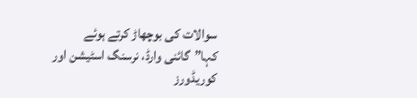سوالات کی بوچھاڑ کرتے ہوئے کہا”گائنی وارڈ، نرسنگ اسٹیشن اور کوریڈورز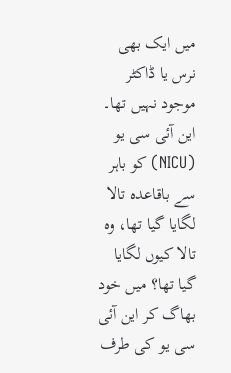میں ایک بھی نرس یا ڈاکٹر موجود نہیں تھا۔ این آئی سی یو (NICU) کو باہر سے باقاعدہ تالا لگایا گیا تھا، وہ تالا کیوں لگایا گیا تھا؟ میں خود بھاگ کر این آئی سی یو کی طرف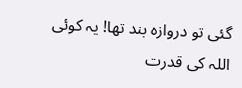گئی تو دروازہ بند تھا! یہ کوئی اللہ کی قدرت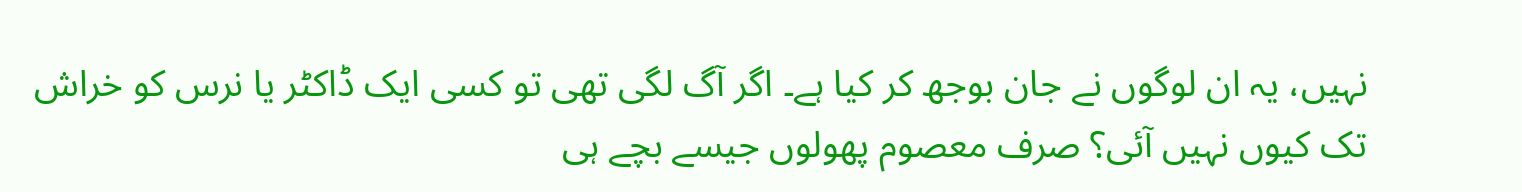نہیں، یہ ان لوگوں نے جان بوجھ کر کیا ہے۔ اگر آگ لگی تھی تو کسی ایک ڈاکٹر یا نرس کو خراش تک کیوں نہیں آئی؟ صرف معصوم پھولوں جیسے بچے ہی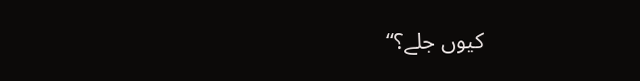کیوں جلے؟“